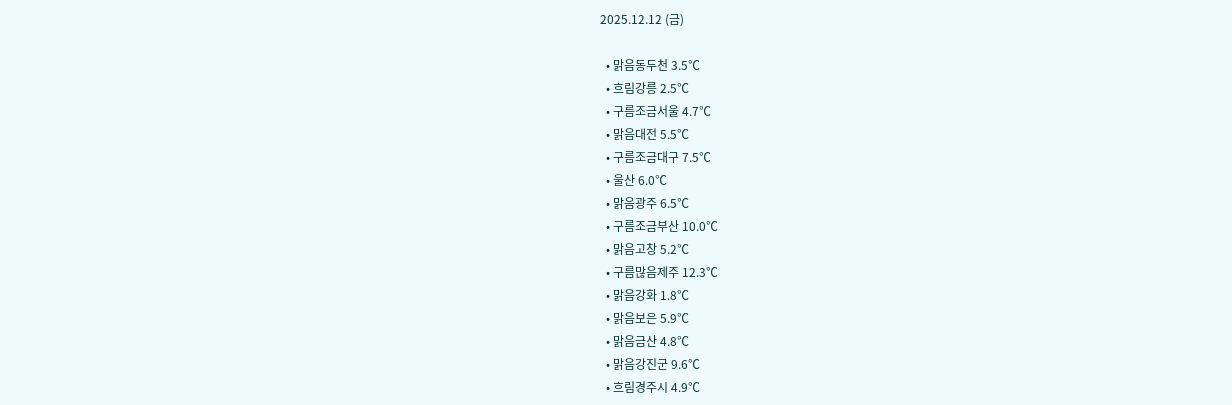2025.12.12 (금)

  • 맑음동두천 3.5℃
  • 흐림강릉 2.5℃
  • 구름조금서울 4.7℃
  • 맑음대전 5.5℃
  • 구름조금대구 7.5℃
  • 울산 6.0℃
  • 맑음광주 6.5℃
  • 구름조금부산 10.0℃
  • 맑음고창 5.2℃
  • 구름많음제주 12.3℃
  • 맑음강화 1.8℃
  • 맑음보은 5.9℃
  • 맑음금산 4.8℃
  • 맑음강진군 9.6℃
  • 흐림경주시 4.9℃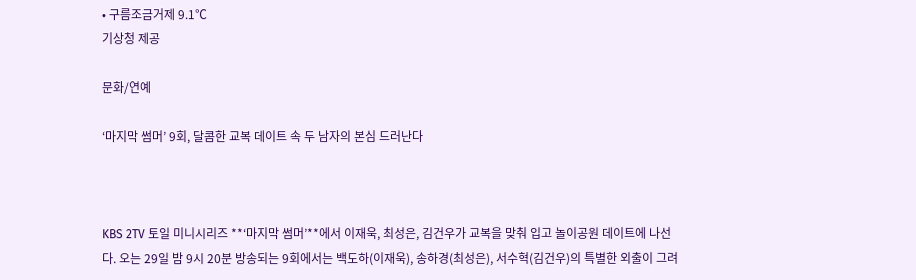• 구름조금거제 9.1℃
기상청 제공

문화/연예

‘마지막 썸머’ 9회, 달콤한 교복 데이트 속 두 남자의 본심 드러난다



KBS 2TV 토일 미니시리즈 **‘마지막 썸머’**에서 이재욱, 최성은, 김건우가 교복을 맞춰 입고 놀이공원 데이트에 나선다. 오는 29일 밤 9시 20분 방송되는 9회에서는 백도하(이재욱), 송하경(최성은), 서수혁(김건우)의 특별한 외출이 그려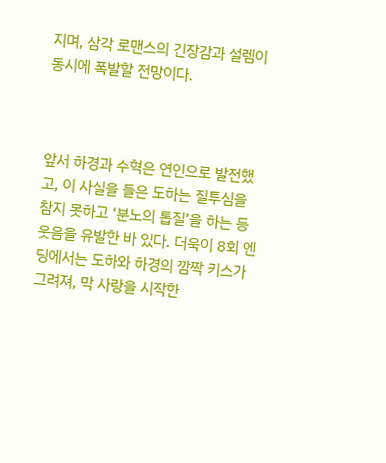지며, 삼각 로맨스의 긴장감과 설렘이 동시에 폭발할 전망이다.



앞서 하경과 수혁은 연인으로 발전했고, 이 사실을 들은 도하는 질투심을 참지 못하고 ‘분노의 톱질’을 하는 등 웃음을 유발한 바 있다. 더욱이 8회 엔딩에서는 도하와 하경의 깜짝 키스가 그려져, 막 사랑을 시작한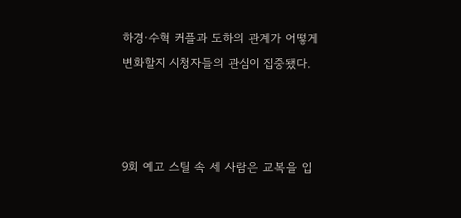하경·수혁 커플과 도하의 관계가 어떻게 변화할지 시청자들의 관심이 집중됐다.



9회 예고 스틸 속 세 사람은 교복을 입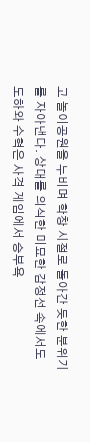고 놀이공원을 누비며 학창 시절로 돌아간 듯한 분위기를 자아낸다. 상대를 의식한 미묘한 감정선 속에서도 도하와 수혁은 사격 게임에서 승부욕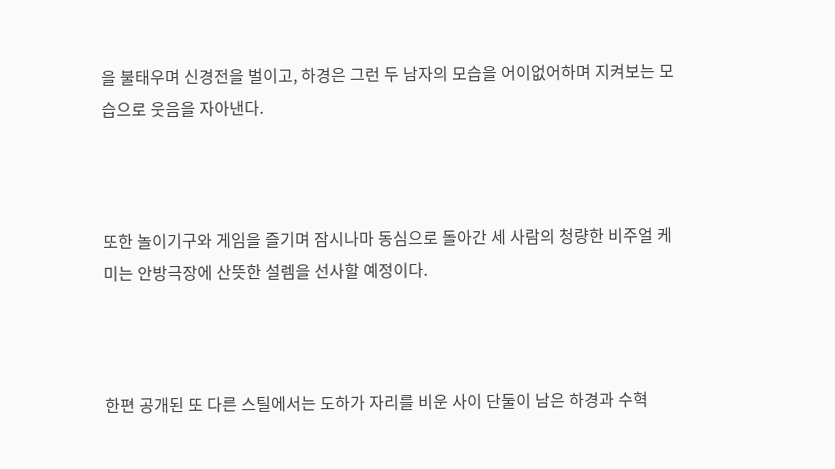을 불태우며 신경전을 벌이고, 하경은 그런 두 남자의 모습을 어이없어하며 지켜보는 모습으로 웃음을 자아낸다.



또한 놀이기구와 게임을 즐기며 잠시나마 동심으로 돌아간 세 사람의 청량한 비주얼 케미는 안방극장에 산뜻한 설렘을 선사할 예정이다.



한편 공개된 또 다른 스틸에서는 도하가 자리를 비운 사이 단둘이 남은 하경과 수혁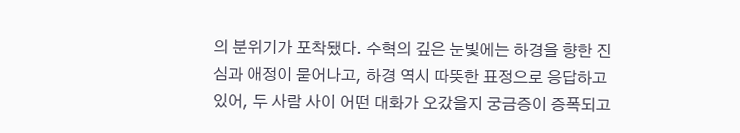의 분위기가 포착됐다. 수혁의 깊은 눈빛에는 하경을 향한 진심과 애정이 묻어나고, 하경 역시 따뜻한 표정으로 응답하고 있어, 두 사람 사이 어떤 대화가 오갔을지 궁금증이 증폭되고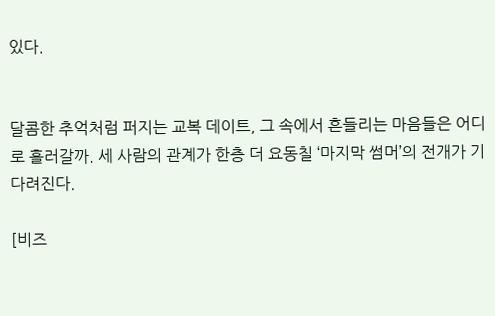있다.


달콤한 추억처럼 퍼지는 교복 데이트, 그 속에서 흔들리는 마음들은 어디로 흘러갈까. 세 사람의 관계가 한층 더 요동칠 ‘마지막 썸머’의 전개가 기다려진다.

[비즈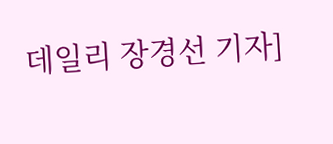데일리 장경선 기자]